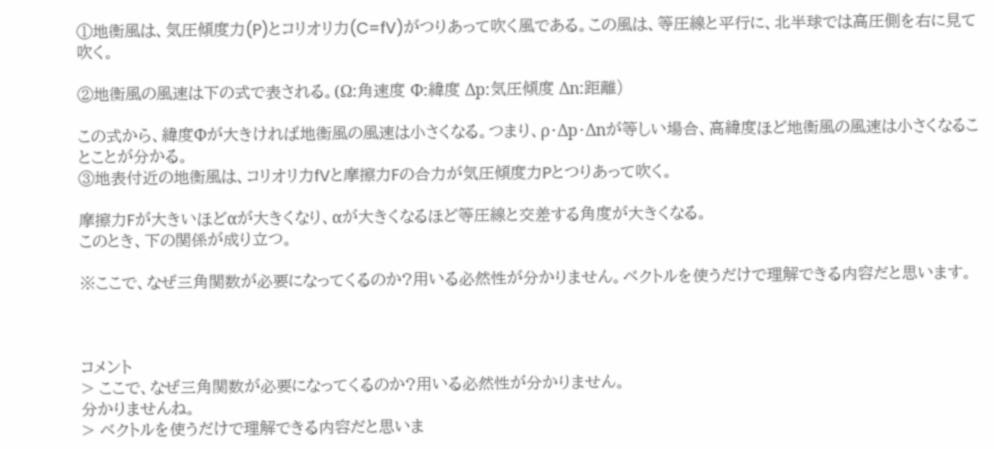①地衡風は、気圧傾度力(P)とコリオリ力(C=fV)がつりあって吹く風である。この風は、等圧線と平行に、北半球では高圧側を右に見て吹く。

②地衡風の風速は下の式で表される。(Ω:角速度 Φ:緯度 Δp:気圧傾度 Δn:距離)

この式から、緯度Φが大きければ地衡風の風速は小さくなる。つまり、ρ・Δp・Δnが等しい場合、高緯度ほど地衡風の風速は小さくなることことが分かる。
③地表付近の地衡風は、コリオリ力fVと摩擦力Fの合力が気圧傾度力Pとつりあって吹く。

摩擦力Fが大きいほどαが大きくなり、αが大きくなるほど等圧線と交差する角度が大きくなる。
このとき、下の関係が成り立つ。

※ここで、なぜ三角関数が必要になってくるのか?用いる必然性が分かりません。ベクトルを使うだけで理解できる内容だと思います。



コメント
> ここで、なぜ三角関数が必要になってくるのか?用いる必然性が分かりません。
分かりませんね。
> ベクトルを使うだけで理解できる内容だと思いま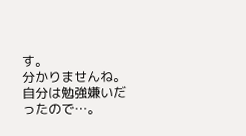す。
分かりませんね。自分は勉強嫌いだったので…。